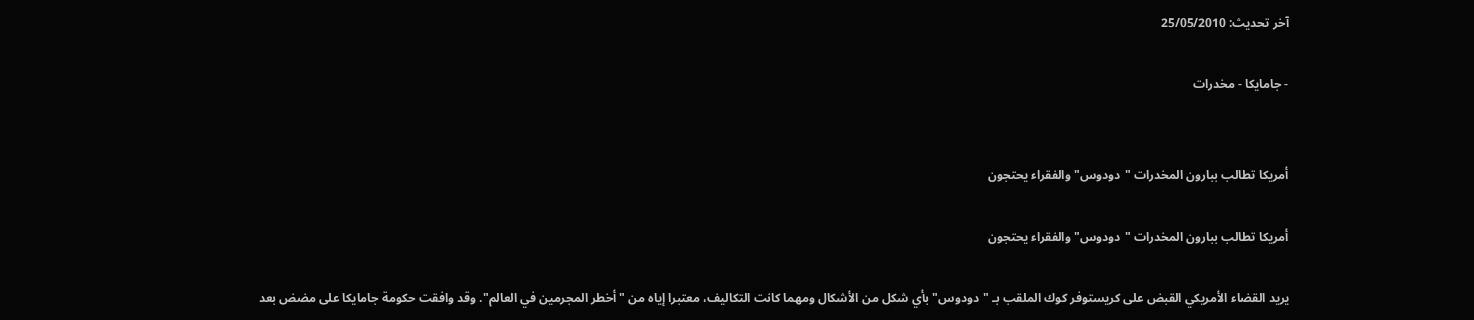آخر تحديث: 25/05/2010

- جامايكا - مخدرات


أمريكا تطالب ببارون المخدرات "دودوس" والفقراء يحتجون

أمريكا تطالب ببارون المخدرات "دودوس" والفقراء يحتجون

يريد القضاء الأمريكي القبض على كريستوفر كوك الملقب بـ "دودوس" بأي شكل من الأشكال ومهما كانت التكاليف، معتبرا إياه من "أخطر المجرمين في العالم". وقد وافقت حكومة جامايكا على مضض بعد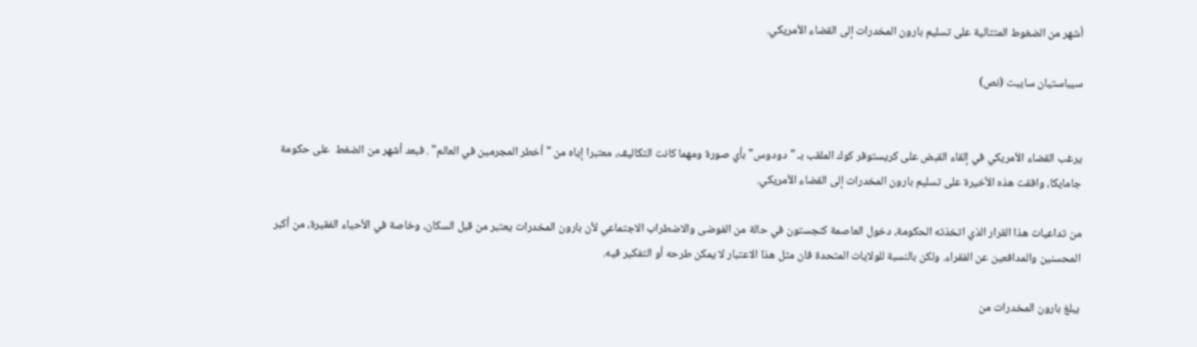أشهر من الضغوط المتتالية على تسليم بارون المخدرات إلى القضاء الأمريكي.

سيباستيان سايبت (نص)


يرغب القضاء الأمريكي في إلقاء القبض على كريستوفر كوك الملقب بـ "دودوس" بأي صورة ومهما كانت التكاليف، معتبرا إياه من " أخطر المجرمين في العالم" . فبعد أشهر من الضغط  على حكومة جامايكا، وافقت هذه الأخيرة على تسليم بارون المخدرات إلى القضاء الأمريكي.

من تداعيات هذا القرار الذي اتخذته الحكومة، دخول العاصمة كنجستون في حالة من الفوضى والاضطراب الاجتماعي لأن بارون المخدرات يعتبر من قبل السكان، وخاصة في الأحياء الفقيرة، من أكبر المحسنين والمدافعين عن الفقراء. ولكن بالنسبة للولايات المتحدة فان مثل هذا الاعتبار لا يمكن طرحه أو التفكير فيه.

يبلغ بارون المخدرات من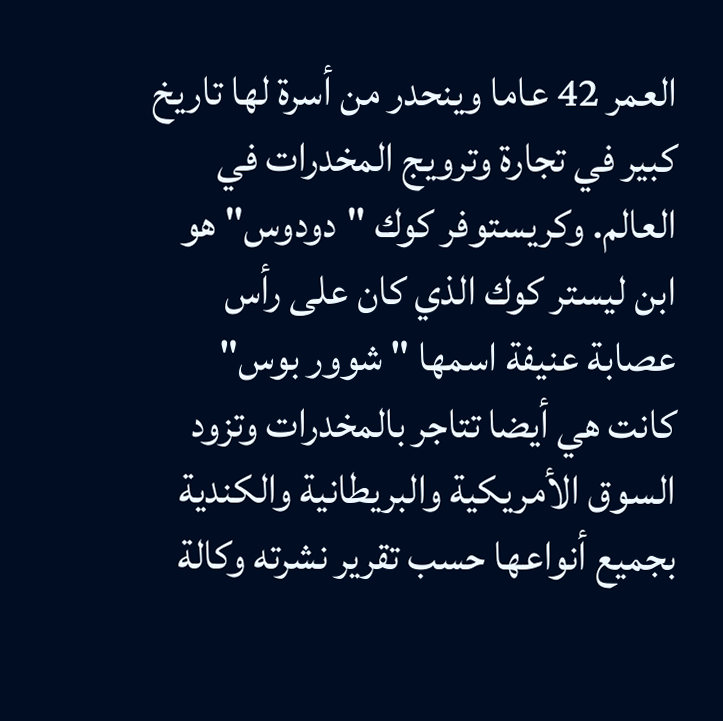العمر 42 عاما وينحدر من أسرة لها تاريخ كبير في تجارة وترويج المخدرات في العالم. وكريستوفر كوك "دودوس" هو ابن ليستر كوك الذي كان على رأس عصابة عنيفة اسمها " شوور بوس" كانت هي أيضا تتاجر بالمخدرات وتزود السوق الأمريكية والبريطانية والكندية بجميع أنواعها حسب تقرير نشرته وكالة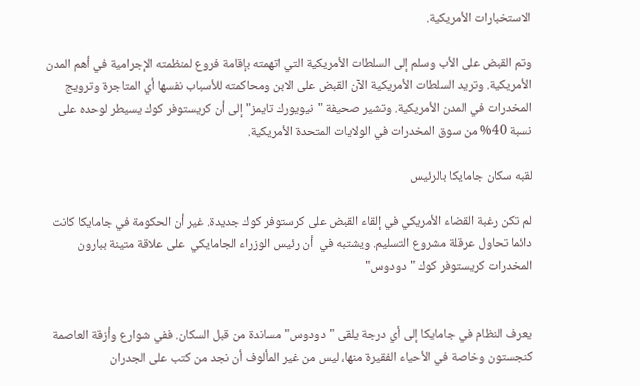الاستخبارات الأمريكية.

وتم القبض على الأب وسلم إلى السلطات الأمريكية التي اتهمته بإقامة فروع لمنظمته الإجرامية في أهم المدن الأمريكية. وتريد السلطات الأمريكية الآن القبض على الابن ومحاكمته للأسباب نفسها أي المتاجرة وترويج المخدرات في المدن الأمريكية. وتشير صحيفة "نيويورك تايمز" إلى أن كريستوفر كوك يسيطر لوحده على نسبة 40% من سوق المخدرات في الولايات المتحدة الأمريكية.

لقبه سكان جامايكا بالرئيس

لم تكن رغبة القضاء الأمريكي في إلقاء القبض على كرستوفر كوك جديدة. غير أن الحكومة في جامايكا كانت دائما تحاول عرقلة مشروع التسليم. ويشتبه في  أن رئيس الوزراء الجامايكي  على علاقة متينة ببارون المخدرات كريستوفر كوك "دودوس"


يعرف النظام في جامايكا إلى أي درجة يلقى "دودوس" مساندة من قبل السكان. ففي شوارع وأزقة العاصمة كنجستون وخاصة في الأحياء الفقيرة منها، ليس من غير المألوف أن نجد من كتب على الجدران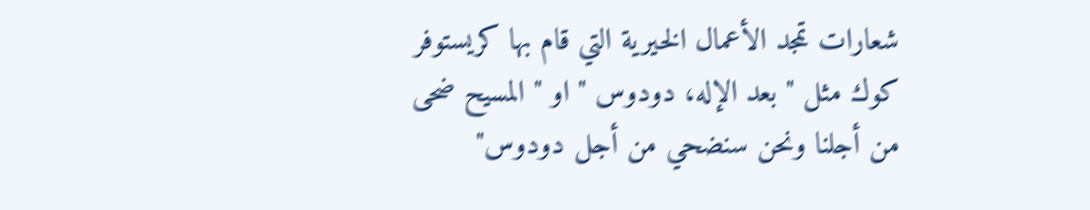شعارات تمجد الأعمال الخيرية التي قام بها كريستوفر كوك مثل " بعد الإله، دودوس " او " المسيح ضحى من أجلنا ونحن سنضحي من أجل دودوس"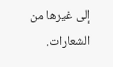إلى غيرها من الشعارات.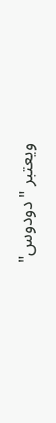ويعتبر "دودوس"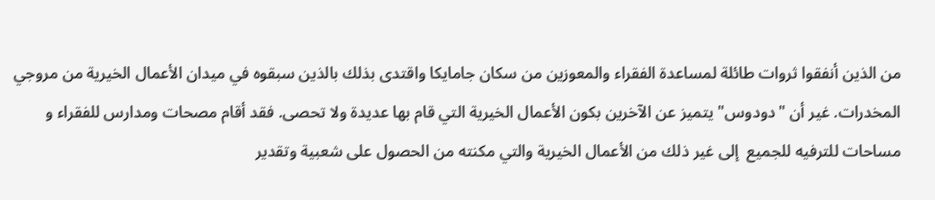من الذين أنفقوا ثروات طائلة لمساعدة الفقراء والمعوزين من سكان جامايكا واقتدى بذلك بالذين سبقوه في ميدان الأعمال الخيرية من مروجي المخدرات. غير أن "دودوس" يتميز عن الآخرين بكون الأعمال الخيرية التي قام بها عديدة ولا تحصى. فقد أقام مصحات ومدارس للفقراء و مساحات للترفيه للجميع  إلى غير ذلك من الأعمال الخيرية والتي مكنته من الحصول على شعبية وتقدير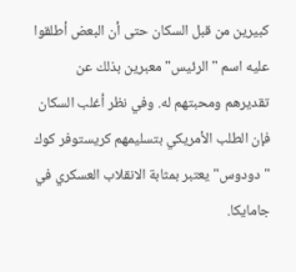كبيرين من قبل السكان حتى أن البعض أطلقوا عليه اسم " الرئيس" معبرين بذلك عن تقديرهم ومحبتهم له. وفي نظر أغلب السكان فإن الطلب الأمريكي بتسليمهم كريستوفر كوك "دودوس" يعتبر بمثابة الانقلاب العسكري في جامايكا.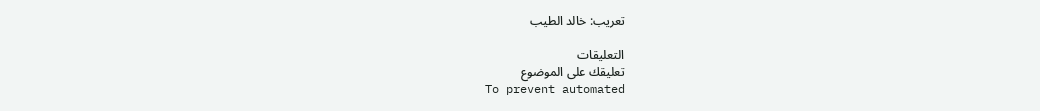تعريب: خالد الطيب

التعليقات
تعليقك على الموضوع
To prevent automated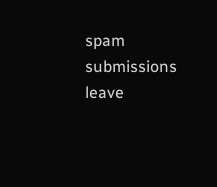spam submissions leave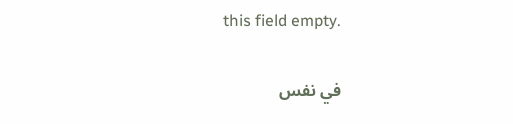this field empty.

في نفس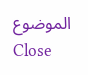الموضوع
Close